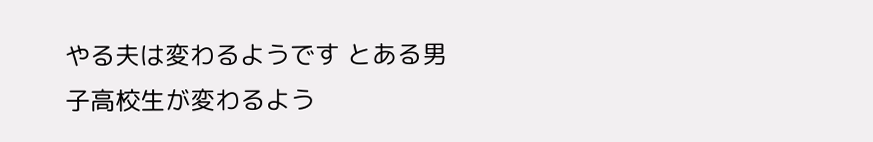やる夫は変わるようです とある男子高校生が変わるよう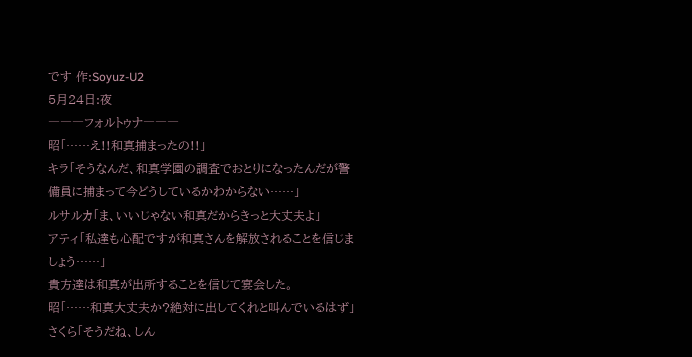です 作:Soyuz-U2
5月24日:夜
―――フォルトゥナ―――
昭「……え!!和真捕まったの!!」
キラ「そうなんだ、和真学園の調査でおとりになったんだが警備員に捕まって今どうしているかわからない……」
ルサルカ「ま、いいじゃない和真だからきっと大丈夫よ」
アティ「私達も心配ですが和真さんを解放されることを信じましょう……」
貴方達は和真が出所することを信じて宴会した。
昭「……和真大丈夫か?絶対に出してくれと叫んでいるはず」
さくら「そうだね、しん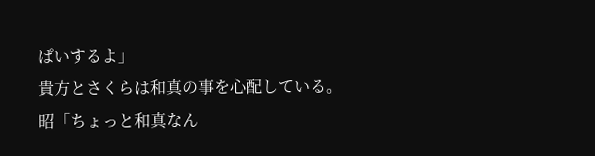ぱいするよ」
貴方とさくらは和真の事を心配している。
昭「ちょっと和真なん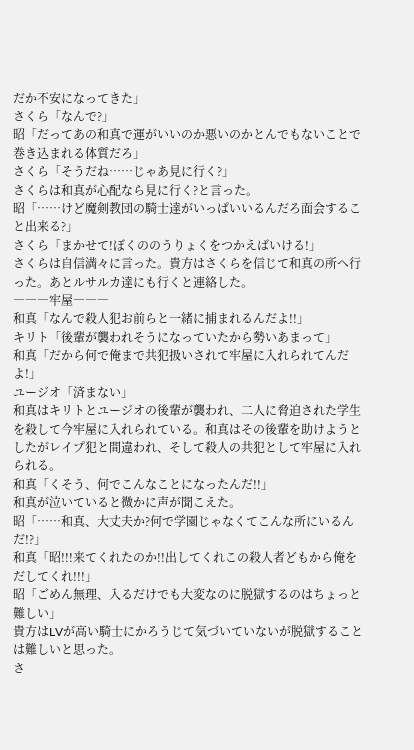だか不安になってきた」
さくら「なんで?」
昭「だってあの和真で運がいいのか悪いのかとんでもないことで巻き込まれる体質だろ」
さくら「そうだね……じゃあ見に行く?」
さくらは和真が心配なら見に行く?と言った。
昭「……けど魔剣教団の騎士達がいっぱいいるんだろ面会すること出来る?」
さくら「まかせて!ぼくののうりょくをつかえばいける!」
さくらは自信満々に言った。貴方はさくらを信じて和真の所へ行った。あとルサルカ達にも行くと連絡した。
―――牢屋―――
和真「なんで殺人犯お前らと一緒に捕まれるんだよ!!」
キリト「後輩が襲われそうになっていたから勢いあまって」
和真「だから何で俺まで共犯扱いされて牢屋に入れられてんだよ!」
ユージオ「済まない」
和真はキリトとユージオの後輩が襲われ、二人に脅迫された学生を殺して今牢屋に入れられている。和真はその後輩を助けようとしたがレイプ犯と間違われ、そして殺人の共犯として牢屋に入れられる。
和真「くそう、何でこんなことになったんだ!!」
和真が泣いていると微かに声が聞こえた。
昭「……和真、大丈夫か?何で学園じゃなくてこんな所にいるんだ!?」
和真「昭!!!来てくれたのか!!出してくれこの殺人者どもから俺をだしてくれ!!!」
昭「ごめん無理、入るだけでも大変なのに脱獄するのはちょっと難しい」
貴方はLVが高い騎士にかろうじて気づいていないが脱獄することは難しいと思った。
さ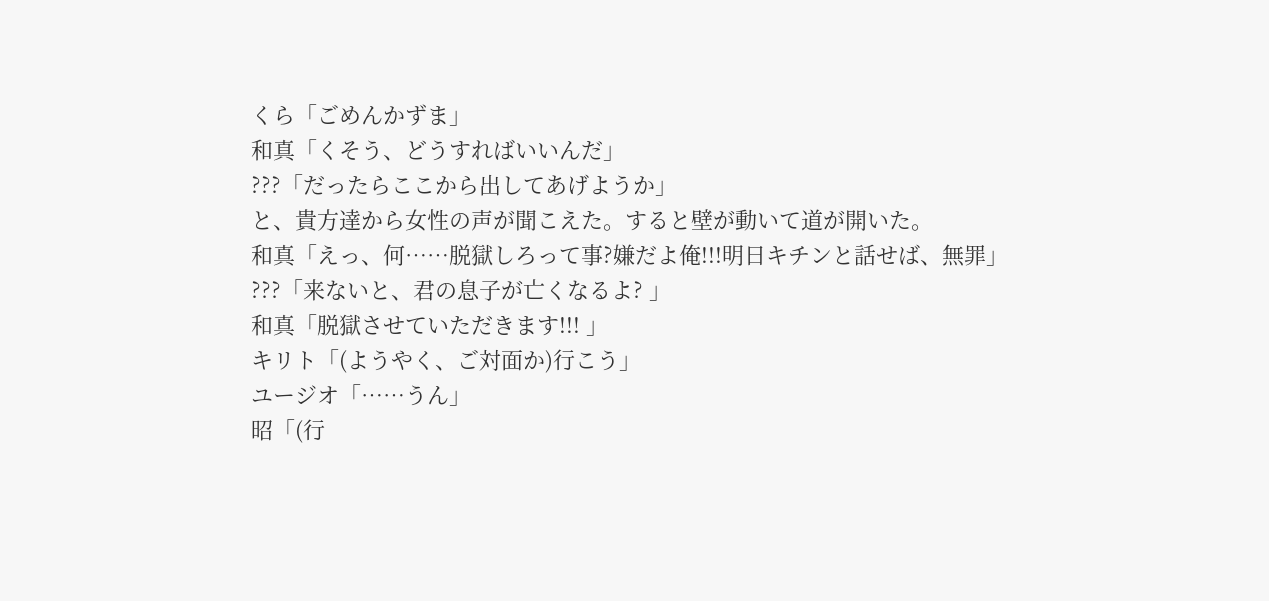くら「ごめんかずま」
和真「くそう、どうすればいいんだ」
???「だったらここから出してあげようか」
と、貴方達から女性の声が聞こえた。すると壁が動いて道が開いた。
和真「えっ、何……脱獄しろって事?嫌だよ俺!!!明日キチンと話せば、無罪」
???「来ないと、君の息子が亡くなるよ? 」
和真「脱獄させていただきます!!! 」
キリト「(ようやく、ご対面か)行こう」
ユージオ「……うん」
昭「(行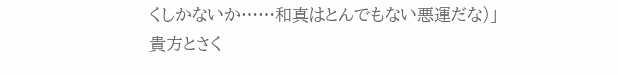くしかないか……和真はとんでもない悪運だな)」
貴方とさく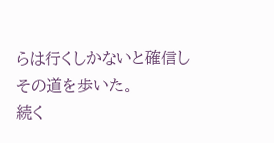らは行くしかないと確信しその道を歩いた。
続く